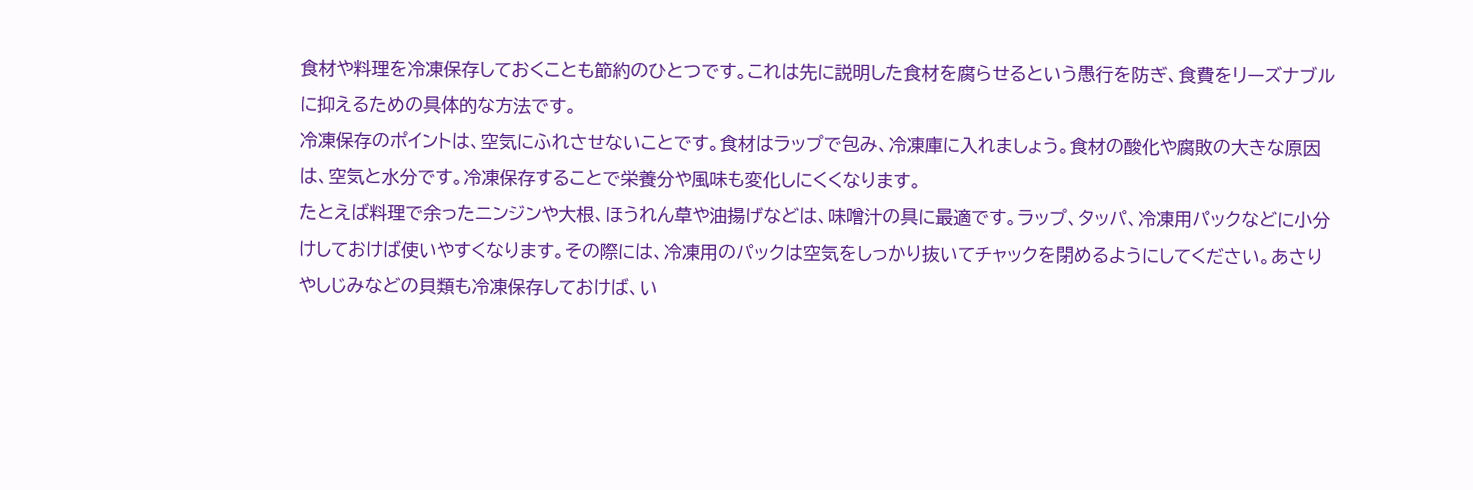食材や料理を冷凍保存しておくことも節約のひとつです。これは先に説明した食材を腐らせるという愚行を防ぎ、食費をリーズナブルに抑えるための具体的な方法です。
冷凍保存のポイントは、空気にふれさせないことです。食材はラップで包み、冷凍庫に入れましょう。食材の酸化や腐敗の大きな原因は、空気と水分です。冷凍保存することで栄養分や風味も変化しにくくなります。
たとえば料理で余ったニンジンや大根、ほうれん草や油揚げなどは、味噌汁の具に最適です。ラップ、タッパ、冷凍用パックなどに小分けしておけば使いやすくなります。その際には、冷凍用のパックは空気をしっかり抜いてチャックを閉めるようにしてください。あさりやしじみなどの貝類も冷凍保存しておけば、い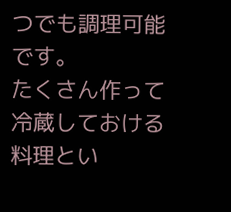つでも調理可能です。
たくさん作って冷蔵しておける料理とい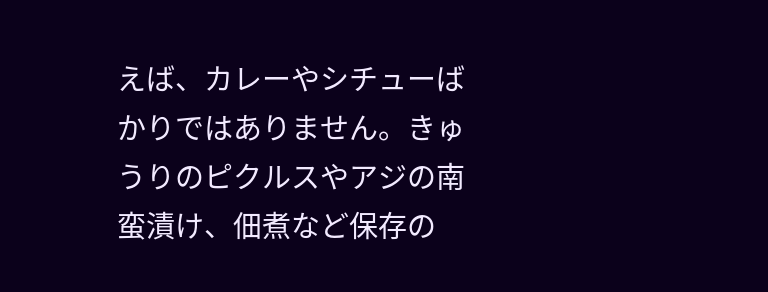えば、カレーやシチューばかりではありません。きゅうりのピクルスやアジの南蛮漬け、佃煮など保存の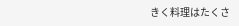きく料理はたくさ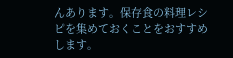んあります。保存食の料理レシピを集めておくことをおすすめします。